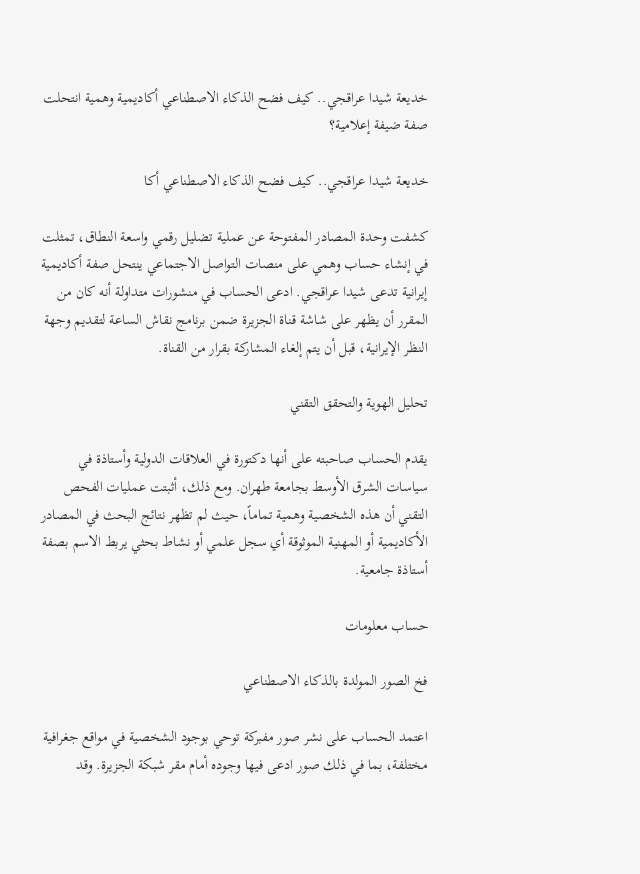خديعة شيدا عراقجي.. كيف فضح الذكاء الاصطناعي أكاديمية وهمية انتحلت صفة ضيفة إعلامية؟

خديعة شيدا عراقجي.. كيف فضح الذكاء الاصطناعي أكا

كشفت وحدة المصادر المفتوحة عن عملية تضليل رقمي واسعة النطاق، تمثلت في إنشاء حساب وهمي على منصات التواصل الاجتماعي ينتحل صفة أكاديمية إيرانية تدعى شيدا عراقجي. ادعى الحساب في منشورات متداولة أنه كان من المقرر أن يظهر على شاشة قناة الجزيرة ضمن برنامج نقاش الساعة لتقديم وجهة النظر الإيرانية، قبل أن يتم إلغاء المشاركة بقرار من القناة.

تحليل الهوية والتحقق التقني

يقدم الحساب صاحبته على أنها دكتورة في العلاقات الدولية وأستاذة في سياسات الشرق الأوسط بجامعة طهران. ومع ذلك، أثبتت عمليات الفحص التقني أن هذه الشخصية وهمية تماماً، حيث لم تظهر نتائج البحث في المصادر الأكاديمية أو المهنية الموثوقة أي سجل علمي أو نشاط بحثي يربط الاسم بصفة أستاذة جامعية.

حساب معلومات

فخ الصور المولدة بالذكاء الاصطناعي

اعتمد الحساب على نشر صور مفبركة توحي بوجود الشخصية في مواقع جغرافية مختلفة، بما في ذلك صور ادعى فيها وجوده أمام مقر شبكة الجزيرة. وقد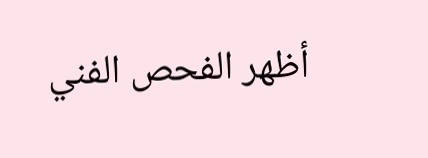أظهر الفحص الفني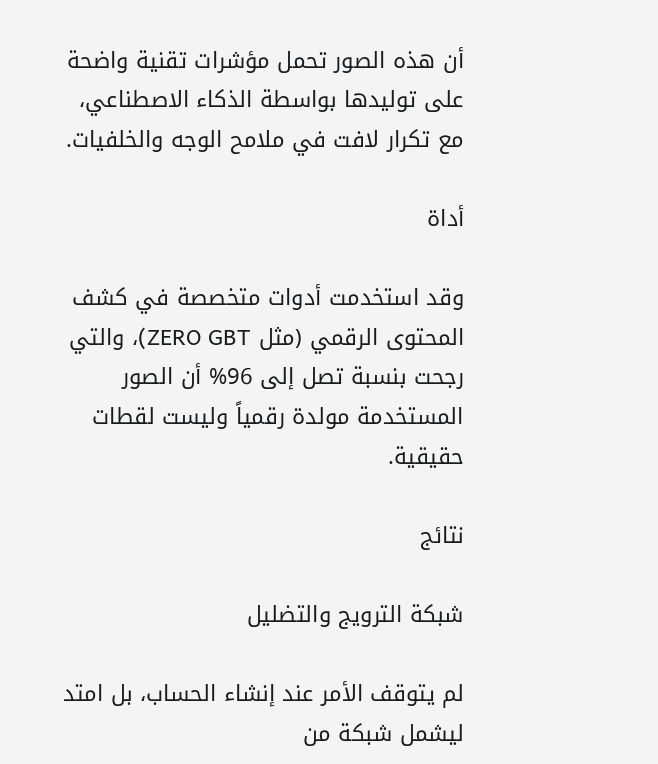أن هذه الصور تحمل مؤشرات تقنية واضحة على توليدها بواسطة الذكاء الاصطناعي، مع تكرار لافت في ملامح الوجه والخلفيات.

أداة

وقد استخدمت أدوات متخصصة في كشف المحتوى الرقمي (مثل ZERO GBT)، والتي رجحت بنسبة تصل إلى 96% أن الصور المستخدمة مولدة رقمياً وليست لقطات حقيقية.

نتائج

شبكة الترويج والتضليل

لم يتوقف الأمر عند إنشاء الحساب، بل امتد ليشمل شبكة من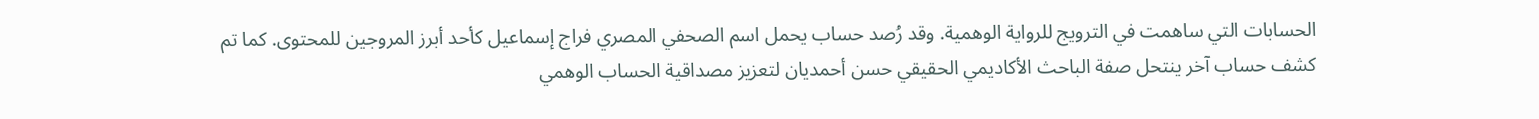الحسابات التي ساهمت في الترويج للرواية الوهمية. وقد رُصد حساب يحمل اسم الصحفي المصري فراج إسماعيل كأحد أبرز المروجين للمحتوى. كما تم كشف حساب آخر ينتحل صفة الباحث الأكاديمي الحقيقي حسن أحمديان لتعزيز مصداقية الحساب الوهمي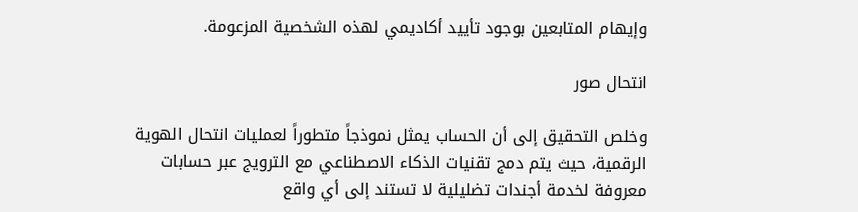وإيهام المتابعين بوجود تأييد أكاديمي لهذه الشخصية المزعومة.

انتحال صور

وخلص التحقيق إلى أن الحساب يمثل نموذجاً متطوراً لعمليات انتحال الهوية الرقمية، حيث يتم دمج تقنيات الذكاء الاصطناعي مع الترويج عبر حسابات معروفة لخدمة أجندات تضليلية لا تستند إلى أي واقع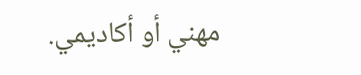مهني أو أكاديمي.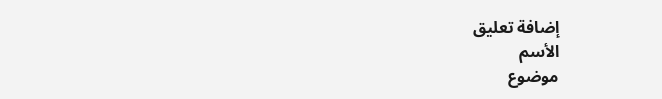إضافة تعليق
الأسم
موضوع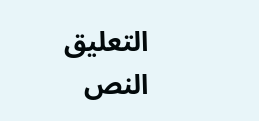التعليق
النص